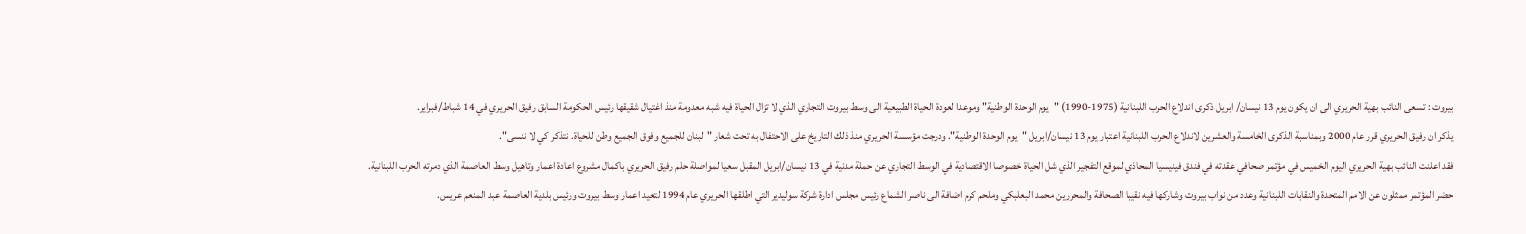بيروت : تسعى النائب بهية الحريري الى ان يكون يوم 13 نيسان/ ابريل ذكرى اندلاع الحرب اللبنانية (1975-1990) "يوم الوحدة الوطنية" وموعدا لعودة الحياة الطبيعية الى وسط بيروت التجاري الذي لا تزال الحياة فيه شبه معدومة منذ اغتيال شقيقها رئيس الحكومة السابق رفيق الحريري في 14 شباط/فبراير.
يذكر ان رفيق الحريري قرر عام 2000 وبمناسبة الذكرى الخامسة والعشرين لاندلاع الحرب اللبنانية اعتبار يوم 13 نيسان/ابريل "يوم الوحدة الوطنية". ودرجت مؤسسة الحريري منذ ذلك التاريخ على الاحتفال به تحت شعار "لبنان للجميع وفوق الجميع وطن للحياة. نتذكر كي لا ننسى".
فقد اعلنت النائب بهية الحريري اليوم الخميس في مؤتمر صحافي عقدته في فندق فينيسيا المحاذي لموقع التفجير الذي شل الحياة خصوصا الاقتصادية في الوسط التجاري عن حملة مدنية في 13 نيسان/ابريل المقبل سعيا لمواصلة حلم رفيق الحريري باكمال مشروع اعادة اعمار وتاهيل وسط العاصمة الذي دمرته الحرب اللبنانية.
حضر المؤتمر ممثلون عن الامم المتحدة والنقابات اللبنانية وعدد من نواب بيروت وشاركها فيه نقيبا الصحافة والمحررين محمد البعلبكي وملحم كرم اضافة الى ناصر الشماع رئيس مجلس ادارة شركة سوليدير التي اطلقها الحريري عام 1994 لتعيد اعمار وسط بيروت ورئيس بلدية العاصمة عبد المنعم عريس.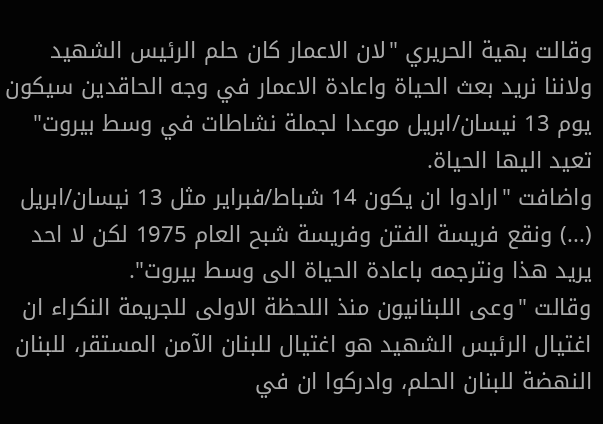وقالت بهية الحريري "لان الاعمار كان حلم الرئيس الشهيد ولاننا نريد بعث الحياة واعادة الاعمار في وجه الحاقدين سيكون يوم 13 نيسان/ابريل موعدا لجملة نشاطات في وسط بيروت" تعيد اليها الحياة.
واضافت "ارادوا ان يكون 14 شباط/فبراير مثل 13 نيسان/ابريل (...) ونقع فريسة الفتن وفريسة شبح العام 1975 لكن لا احد يريد هذا ونترجمه باعادة الحياة الى وسط بيروت".
وقالت "وعى اللبنانيون منذ اللحظة الاولى للجريمة النكراء ان اغتيال الرئيس الشهيد هو اغتيال للبنان الآمن المستقر، للبنان النهضة للبنان الحلم، وادركوا ان في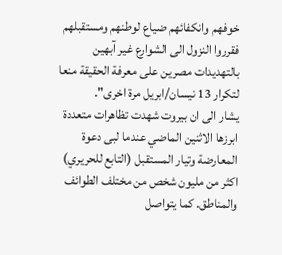خوفهم وانكفائهم ضياع لوطنهم ومستقبلهم فقرروا النزول الى الشوارع غير آبهين بالتهديدات مصرين على معرفة الحقيقة منعا لتكرار 13 نيسان/ابريل مرة اخرى".
يشار الى ان بيروت شهدت تظاهرات متعددة ابرزها الاثنين الماضي عندما لبى دعوة المعارضة وتيار المستقبل (التابع للحريري) اكثر من مليون شخص من مختلف الطوائف والمناطق. كما يتواصل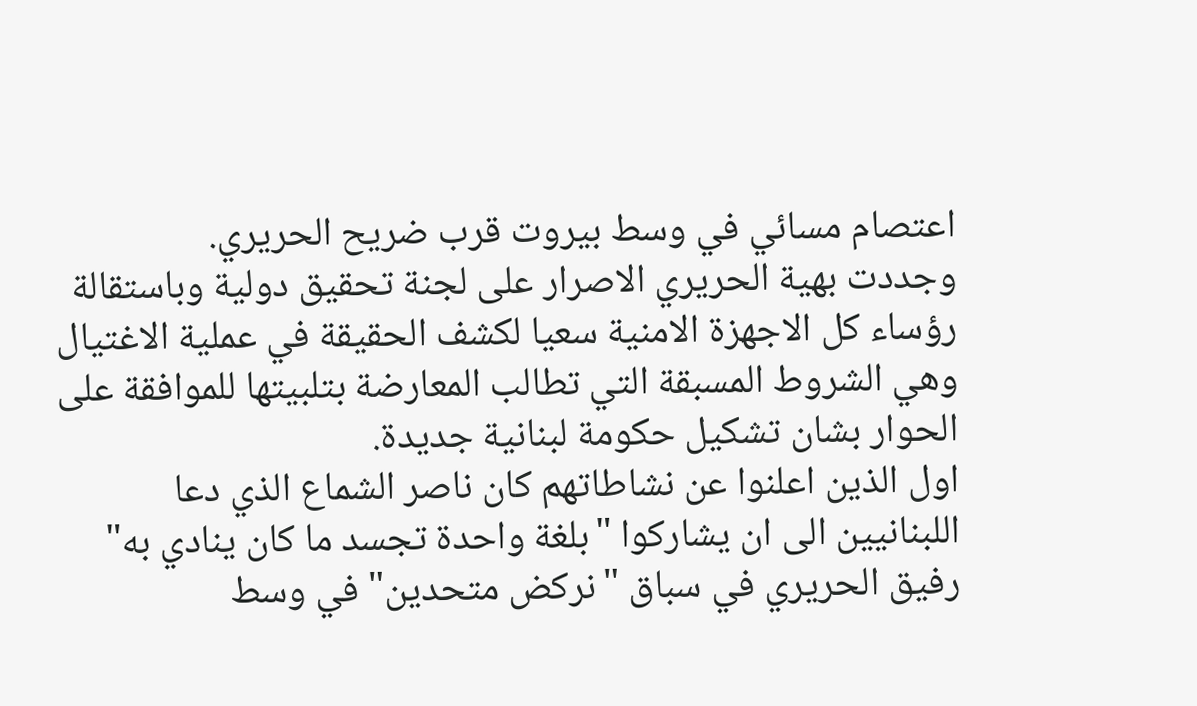اعتصام مسائي في وسط بيروت قرب ضريح الحريري.
وجددت بهية الحريري الاصرار على لجنة تحقيق دولية وباستقالة رؤساء كل الاجهزة الامنية سعيا لكشف الحقيقة في عملية الاغتيال وهي الشروط المسبقة التي تطالب المعارضة بتلبيتها للموافقة على الحوار بشان تشكيل حكومة لبنانية جديدة.
اول الذين اعلنوا عن نشاطاتهم كان ناصر الشماع الذي دعا اللبنانيين الى ان يشاركوا "بلغة واحدة تجسد ما كان ينادي به" رفيق الحريري في سباق "نركض متحدين" في وسط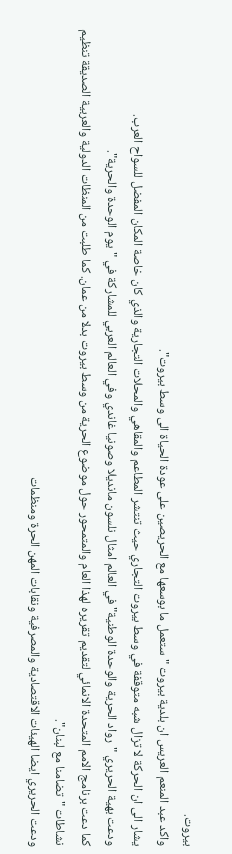بيروت.
واكد عبد المنعم العريس ان بلدية بيروت "ستعمل ما بوسعها مع الحريصين على عودة الحياة الى وسط بيروت".
يشار الى ان الحركة لا تزال شبه متوقفة في وسط بيروت التجاري حيث تنتشر المطاعم والمقاهي والمحلات التجارية والذي كان خاصة المكان المفضل للسواح العرب.
ودعت بهية الحريري "رواد الحرية والوحدة الوطنية" في العالم امثال نلسون مانديلا وصونيا غاندي وفي العالم العربي للمشاركة في "يوم الوحدة والحرية".
كما دعت برنامج الامم المتحدة الانمائي لتقديم تقريره لهذا العام والمتمحور حول موضوع الحرية من وسط بيروت بدلا من عمان. كما طلبت من المنظات الدولية والعربية الصديقة تنظيم نشاطات "تضامنا مع لبنان".
ودعت الحريري ايضا الهيئات الاقتصادية والمصرفية ونقابات المهن الحرة ومنظمات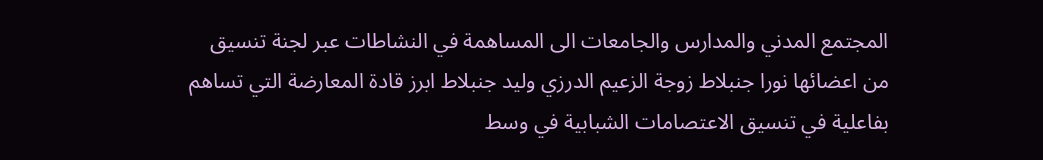المجتمع المدني والمدارس والجامعات الى المساهمة في النشاطات عبر لجنة تنسيق من اعضائها نورا جنبلاط زوجة الزعيم الدرزي وليد جنبلاط ابرز قادة المعارضة التي تساهم بفاعلية في تنسيق الاعتصامات الشبابية في وسط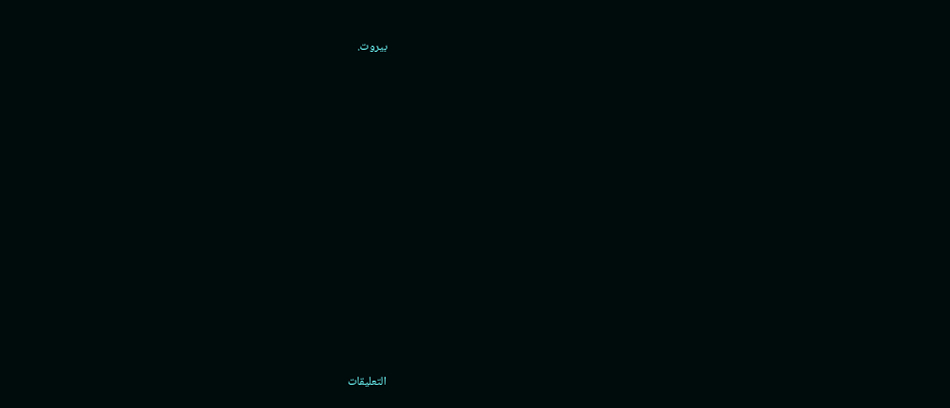بيروت.














التعليقات